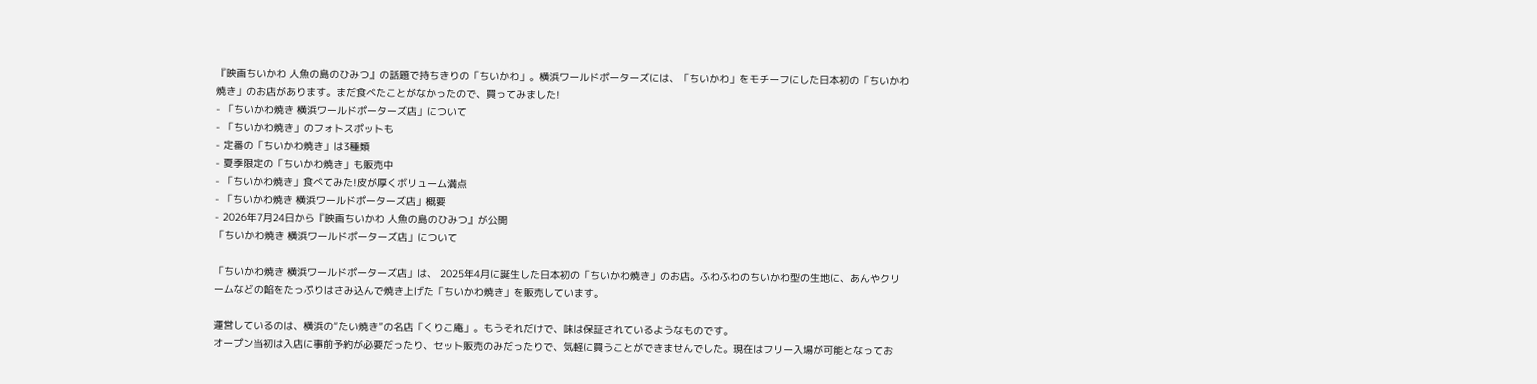『映画ちいかわ 人魚の島のひみつ』の話題で持ちきりの「ちいかわ」。横浜ワールドポーターズには、「ちいかわ」をモチーフにした日本初の「ちいかわ焼き」のお店があります。まだ食べたことがなかったので、買ってみました!
- 「ちいかわ焼き 横浜ワールドポーターズ店」について
- 「ちいかわ焼き」のフォトスポットも
- 定番の「ちいかわ焼き」は3種類
- 夏季限定の「ちいかわ焼き」も販売中
- 「ちいかわ焼き」食べてみた!皮が厚くボリューム満点
- 「ちいかわ焼き 横浜ワールドポーターズ店」概要
- 2026年7月24日から『映画ちいかわ 人魚の島のひみつ』が公開
「ちいかわ焼き 横浜ワールドポーターズ店」について

「ちいかわ焼き 横浜ワールドポーターズ店」は、 2025年4月に誕生した日本初の「ちいかわ焼き」のお店。ふわふわのちいかわ型の生地に、あんやクリームなどの餡をたっぷりはさみ込んで焼き上げた「ちいかわ焼き」を販売しています。

運営しているのは、横浜の“たい焼き”の名店「くりこ庵」。もうそれだけで、味は保証されているようなものです。
オープン当初は入店に事前予約が必要だったり、セット販売のみだったりで、気軽に買うことができませんでした。現在はフリー入場が可能となってお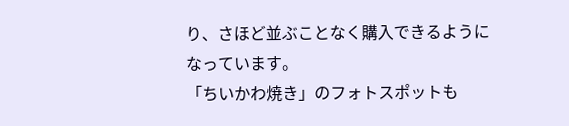り、さほど並ぶことなく購入できるようになっています。
「ちいかわ焼き」のフォトスポットも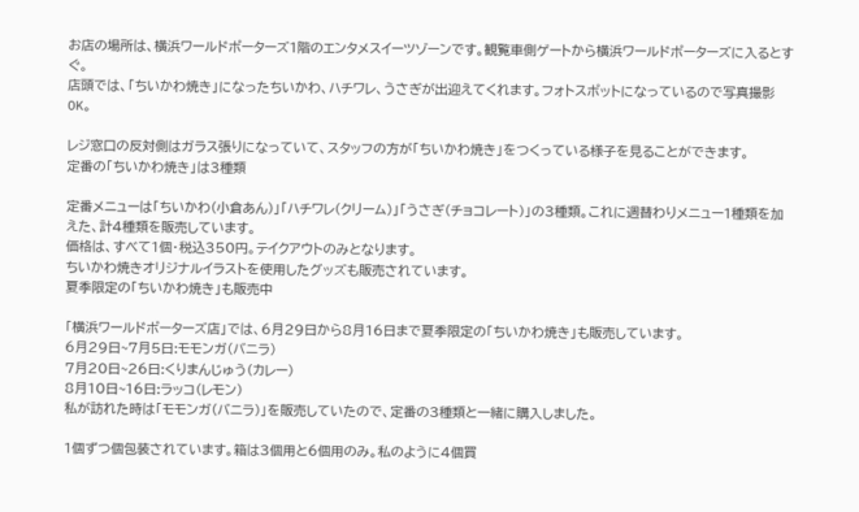お店の場所は、横浜ワールドポーターズ1階のエンタメスイーツゾーンです。観覧車側ゲートから横浜ワールドポーターズに入るとすぐ。
店頭では、「ちいかわ焼き」になったちいかわ、ハチワレ、うさぎが出迎えてくれます。フォトスポットになっているので写真撮影OK。

レジ窓口の反対側はガラス張りになっていて、スタッフの方が「ちいかわ焼き」をつくっている様子を見ることができます。
定番の「ちいかわ焼き」は3種類

定番メニューは「ちいかわ(小倉あん)」「ハチワレ(クリーム)」「うさぎ(チョコレート)」の3種類。これに週替わりメニュー1種類を加えた、計4種類を販売しています。
価格は、すべて1個・税込350円。テイクアウトのみとなります。
ちいかわ焼きオリジナルイラストを使用したグッズも販売されています。
夏季限定の「ちいかわ焼き」も販売中

「横浜ワールドポーターズ店」では、6月29日から8月16日まで夏季限定の「ちいかわ焼き」も販売しています。
6月29日~7月5日:モモンガ(バニラ)
7月20日~26日:くりまんじゅう(カレー)
8月10日~16日:ラッコ(レモン)
私が訪れた時は「モモンガ(バニラ)」を販売していたので、定番の3種類と一緒に購入しました。

1個ずつ個包装されています。箱は3個用と6個用のみ。私のように4個買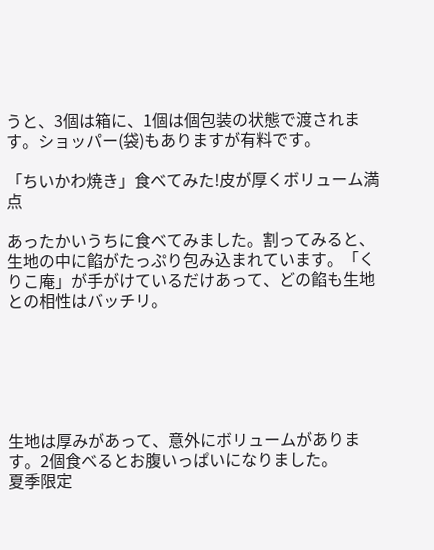うと、3個は箱に、1個は個包装の状態で渡されます。ショッパー(袋)もありますが有料です。

「ちいかわ焼き」食べてみた!皮が厚くボリューム満点

あったかいうちに食べてみました。割ってみると、生地の中に餡がたっぷり包み込まれています。「くりこ庵」が手がけているだけあって、どの餡も生地との相性はバッチリ。






生地は厚みがあって、意外にボリュームがあります。2個食べるとお腹いっぱいになりました。
夏季限定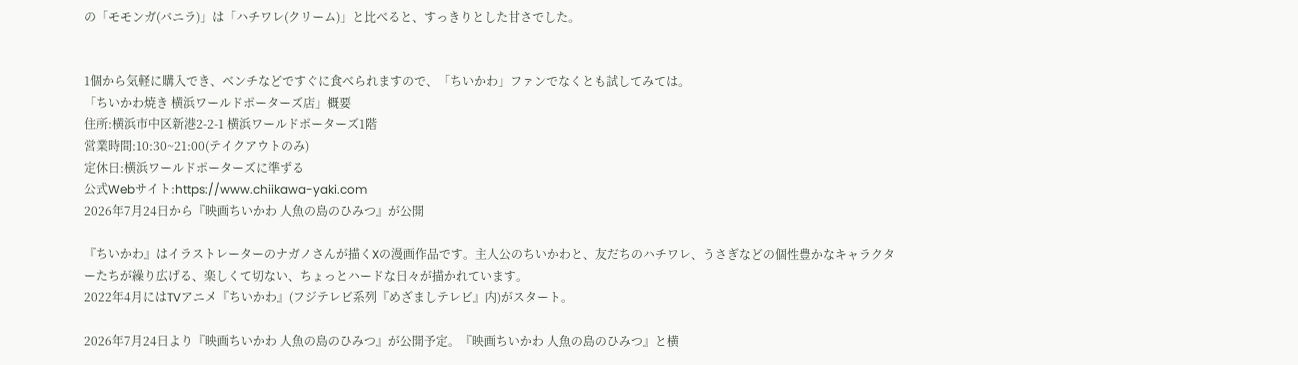の「モモンガ(バニラ)」は「ハチワレ(クリーム)」と比べると、すっきりとした甘さでした。


1個から気軽に購入でき、ベンチなどですぐに食べられますので、「ちいかわ」ファンでなくとも試してみては。
「ちいかわ焼き 横浜ワールドポーターズ店」概要
住所:横浜市中区新港2-2-1 横浜ワールドポーターズ1階
営業時間:10:30~21:00(テイクアウトのみ)
定休日:横浜ワールドポーターズに準ずる
公式Webサイト:https://www.chiikawa-yaki.com
2026年7月24日から『映画ちいかわ 人魚の島のひみつ』が公開

『ちいかわ』はイラストレーターのナガノさんが描くXの漫画作品です。主人公のちいかわと、友だちのハチワレ、うさぎなどの個性豊かなキャラクターたちが繰り広げる、楽しくて切ない、ちょっとハードな日々が描かれています。
2022年4月にはTVアニメ『ちいかわ』(フジテレビ系列『めざましテレビ』内)がスタート。

2026年7月24日より『映画ちいかわ 人魚の島のひみつ』が公開予定。『映画ちいかわ 人魚の島のひみつ』と横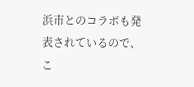浜市とのコラボも発表されているので、こ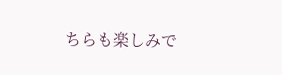ちらも楽しみで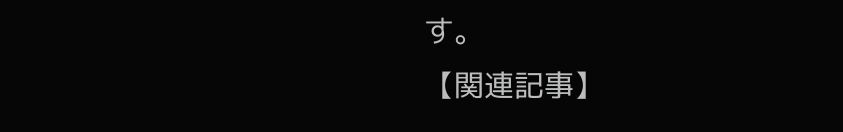す。
【関連記事】